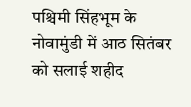पश्चिमी सिंहभूम के नोवामुंडी में आठ सितंबर को सलाई शहीद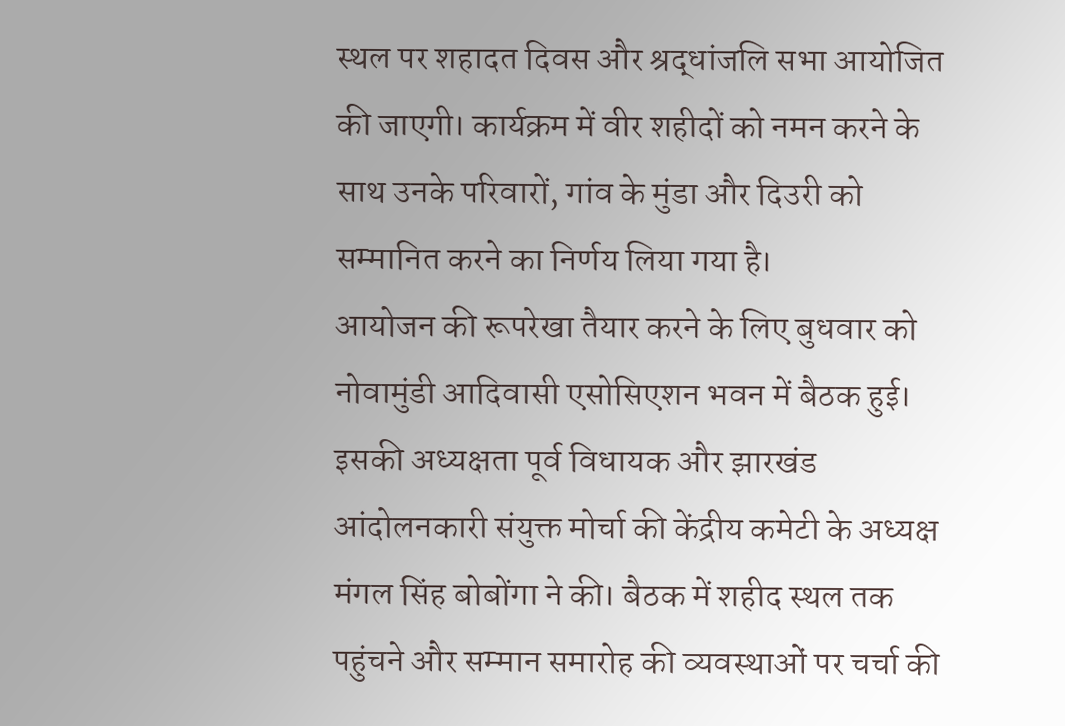स्थल पर शहादत दिवस और श्रद्धांजलि सभा आयोजित की जाएगी। कार्यक्रम में वीर शहीदों को नमन करने के साथ उनके परिवारों, गांव के मुंडा और दिउरी को सम्मानित करने का निर्णय लिया गया है।
आयोजन की रूपरेखा तैयार करने के लिए बुधवार को नोवामुंडी आदिवासी एसोसिएशन भवन में बैठक हुई। इसकी अध्यक्षता पूर्व विधायक और झारखंड आंदोलनकारी संयुक्त मोर्चा की केंद्रीय कमेटी के अध्यक्ष मंगल सिंह बोबोंगा ने की। बैठक में शहीद स्थल तक पहुंचने और सम्मान समारोह की व्यवस्थाओं पर चर्चा की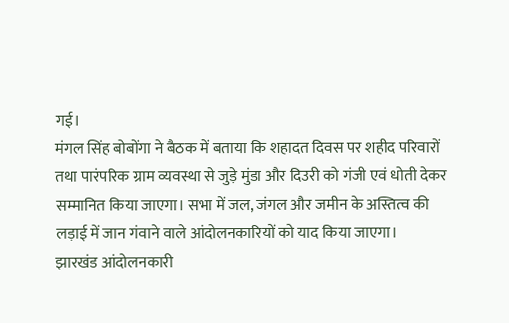गई।
मंगल सिंह बोबोंगा ने बैठक में बताया कि शहादत दिवस पर शहीद परिवारों तथा पारंपरिक ग्राम व्यवस्था से जुड़े मुंडा और दिउरी को गंजी एवं धोती देकर सम्मानित किया जाएगा। सभा में जल, जंगल और जमीन के अस्तित्व की लड़ाई में जान गंवाने वाले आंदोलनकारियों को याद किया जाएगा।
झारखंड आंदोलनकारी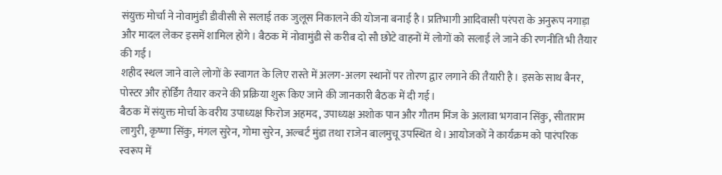संयुक्त मोर्चा ने नोवामुंडी डीवीसी से सलाई तक जुलूस निकालने की योजना बनाई है। प्रतिभागी आदिवासी परंपरा के अनुरूप नगाड़ा और मादल लेकर इसमें शामिल होंगे। बैठक में नोवामुंडी से करीब दो सौ छोटे वाहनों में लोगों को सलाई ले जाने की रणनीति भी तैयार की गई।
शहीद स्थल जाने वाले लोगों के स्वागत के लिए रास्ते में अलग-अलग स्थानों पर तोरण द्वार लगाने की तैयारी है। इसके साथ बैनर, पोस्टर और होर्डिंग तैयार करने की प्रक्रिया शुरू किए जाने की जानकारी बैठक में दी गई।
बैठक में संयुक्त मोर्चा के वरीय उपाध्यक्ष फिरोज अहमद, उपाध्यक्ष अशोक पान और गौतम मिंज के अलावा भगवान सिंकु, सीताराम लागुरी, कृष्णा सिंकु, मंगल सुरेन, गोमा सुरेन, अल्बर्ट मुंडा तथा राजेन बालमुचू उपस्थित थे। आयोजकों ने कार्यक्रम को पारंपरिक स्वरूप में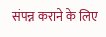संपन्न कराने के लिए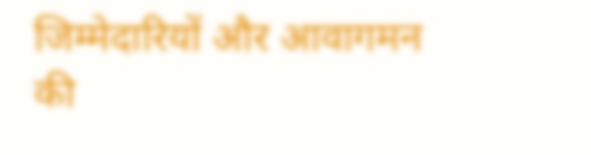जिम्मेदारियों और आवागमन की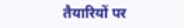तैयारियों पर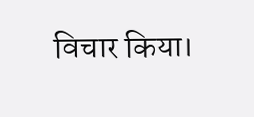विचार किया।